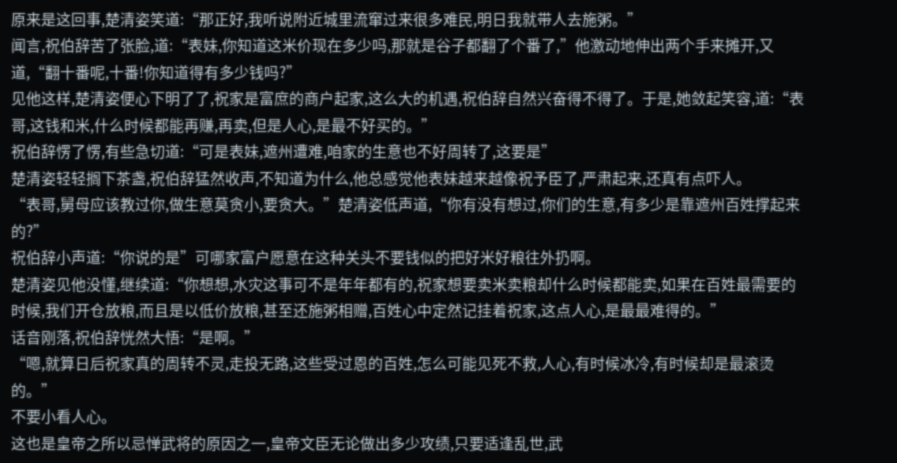原来是这回事,楚清姿笑道:“那正好,我听说附近城里流窜过来很多难民,明日我就带人去施粥。”
闻言,祝伯辞苦了张脸,道:“表妹,你知道这米价现在多少吗,那就是谷子都翻了个番了,”他激动地伸出两个手来摊开,又道,“翻十番呢,十番!你知道得有多少钱吗?”
见他这样,楚清姿便心下明了了,祝家是富庶的商户起家,这么大的机遇,祝伯辞自然兴奋得不得了。于是,她敛起笑容,道:“表哥,这钱和米,什么时候都能再赚,再卖,但是人心,是最不好买的。”
祝伯辞愣了愣,有些急切道:“可是表妹,遮州遭难,咱家的生意也不好周转了,这要是”
楚清姿轻轻搁下茶盏,祝伯辞猛然收声,不知道为什么,他总感觉他表妹越来越像祝予臣了,严肃起来,还真有点吓人。
“表哥,舅母应该教过你,做生意莫贪小,要贪大。”楚清姿低声道,“你有没有想过,你们的生意,有多少是靠遮州百姓撑起来的?”
祝伯辞小声道:“你说的是”可哪家富户愿意在这种关头不要钱似的把好米好粮往外扔啊。
楚清姿见他没懂,继续道:“你想想,水灾这事可不是年年都有的,祝家想要卖米卖粮却什么时候都能卖,如果在百姓最需要的时候,我们开仓放粮,而且是以低价放粮,甚至还施粥相赠,百姓心中定然记挂着祝家,这点人心,是最最难得的。”
话音刚落,祝伯辞恍然大悟:“是啊。”
“嗯,就算日后祝家真的周转不灵,走投无路,这些受过恩的百姓,怎么可能见死不救,人心,有时候冰冷,有时候却是最滚烫的。”
不要小看人心。
这也是皇帝之所以忌惮武将的原因之一,皇帝文臣无论做出多少攻绩,只要适逢乱世,武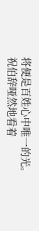将便是百姓心中唯一的光。
祝伯辞哑然地看着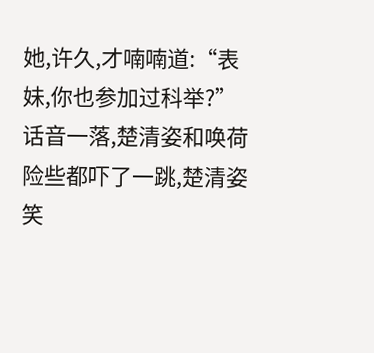她,许久,才喃喃道:“表妹,你也参加过科举?”
话音一落,楚清姿和唤荷险些都吓了一跳,楚清姿笑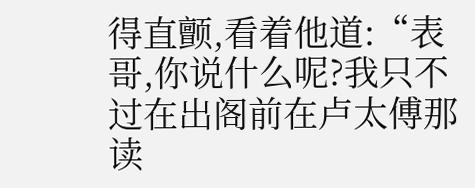得直颤,看着他道:“表哥,你说什么呢?我只不过在出阁前在卢太傅那读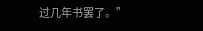过几年书罢了。”